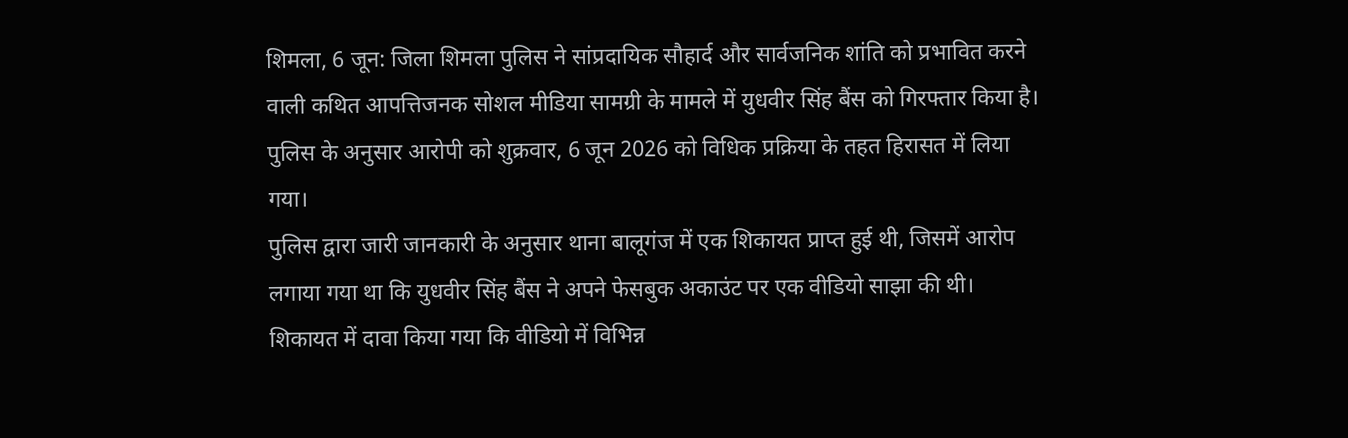शिमला, 6 जून: जिला शिमला पुलिस ने सांप्रदायिक सौहार्द और सार्वजनिक शांति को प्रभावित करने वाली कथित आपत्तिजनक सोशल मीडिया सामग्री के मामले में युधवीर सिंह बैंस को गिरफ्तार किया है। पुलिस के अनुसार आरोपी को शुक्रवार, 6 जून 2026 को विधिक प्रक्रिया के तहत हिरासत में लिया गया।
पुलिस द्वारा जारी जानकारी के अनुसार थाना बालूगंज में एक शिकायत प्राप्त हुई थी, जिसमें आरोप लगाया गया था कि युधवीर सिंह बैंस ने अपने फेसबुक अकाउंट पर एक वीडियो साझा की थी। शिकायत में दावा किया गया कि वीडियो में विभिन्न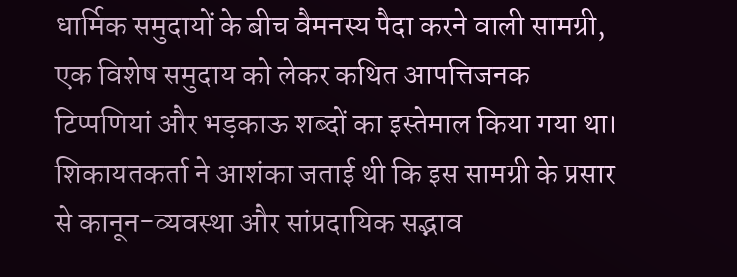धार्मिक समुदायों के बीच वैमनस्य पैदा करने वाली सामग्री, एक विशेष समुदाय को लेकर कथित आपत्तिजनक टिप्पणियां और भड़काऊ शब्दों का इस्तेमाल किया गया था।
शिकायतकर्ता ने आशंका जताई थी कि इस सामग्री के प्रसार से कानून-व्यवस्था और सांप्रदायिक सद्भाव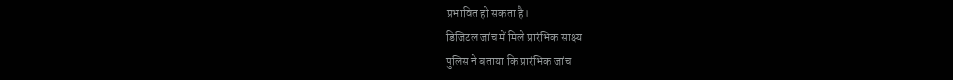प्रभावित हो सकता है।
डिजिटल जांच में मिले प्रारंभिक साक्ष्य
पुलिस ने बताया कि प्रारंभिक जांच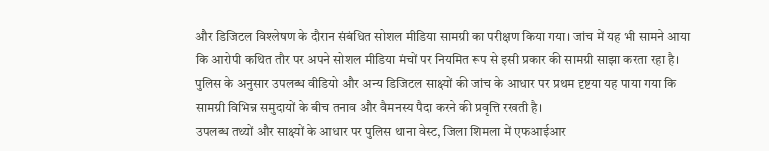और डिजिटल विश्लेषण के दौरान संबंधित सोशल मीडिया सामग्री का परीक्षण किया गया। जांच में यह भी सामने आया कि आरोपी कथित तौर पर अपने सोशल मीडिया मंचों पर नियमित रूप से इसी प्रकार की सामग्री साझा करता रहा है।
पुलिस के अनुसार उपलब्ध वीडियो और अन्य डिजिटल साक्ष्यों की जांच के आधार पर प्रथम दृष्टया यह पाया गया कि सामग्री विभिन्न समुदायों के बीच तनाव और वैमनस्य पैदा करने की प्रवृत्ति रखती है।
उपलब्ध तथ्यों और साक्ष्यों के आधार पर पुलिस थाना वेस्ट, जिला शिमला में एफआईआर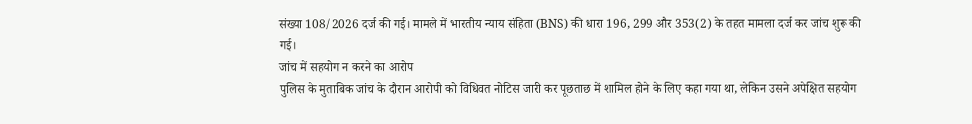संख्या 108/2026 दर्ज की गई। मामले में भारतीय न्याय संहिता (BNS) की धारा 196, 299 और 353(2) के तहत मामला दर्ज कर जांच शुरू की गई।
जांच में सहयोग न करने का आरोप
पुलिस के मुताबिक जांच के दौरान आरोपी को विधिवत नोटिस जारी कर पूछताछ में शामिल होने के लिए कहा गया था, लेकिन उसने अपेक्षित सहयोग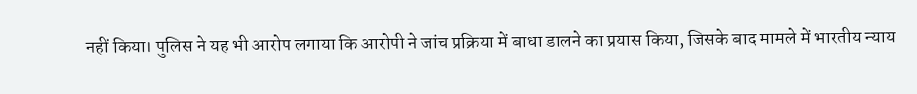नहीं किया। पुलिस ने यह भी आरोप लगाया कि आरोपी ने जांच प्रक्रिया में बाधा डालने का प्रयास किया, जिसके बाद मामले में भारतीय न्याय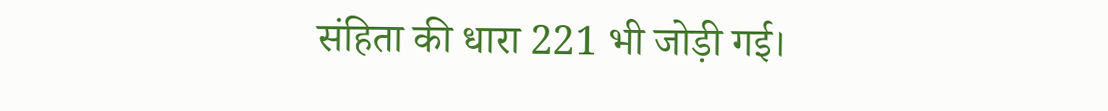संहिता की धारा 221 भी जोड़ी गई।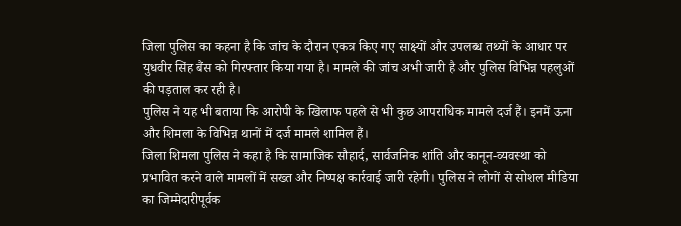जिला पुलिस का कहना है कि जांच के दौरान एकत्र किए गए साक्ष्यों और उपलब्ध तथ्यों के आधार पर युधवीर सिंह बैंस को गिरफ्तार किया गया है। मामले की जांच अभी जारी है और पुलिस विभिन्न पहलुओं की पड़ताल कर रही है।
पुलिस ने यह भी बताया कि आरोपी के खिलाफ पहले से भी कुछ आपराधिक मामले दर्ज हैं। इनमें ऊना और शिमला के विभिन्न थानों में दर्ज मामले शामिल हैं।
जिला शिमला पुलिस ने कहा है कि सामाजिक सौहार्द, सार्वजनिक शांति और कानून-व्यवस्था को प्रभावित करने वाले मामलों में सख्त और निष्पक्ष कार्रवाई जारी रहेगी। पुलिस ने लोगों से सोशल मीडिया का जिम्मेदारीपूर्वक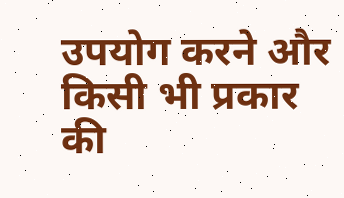उपयोग करने और किसी भी प्रकार की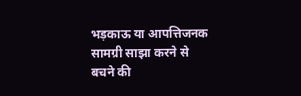भड़काऊ या आपत्तिजनक सामग्री साझा करने से बचने की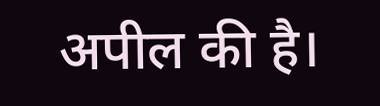अपील की है।